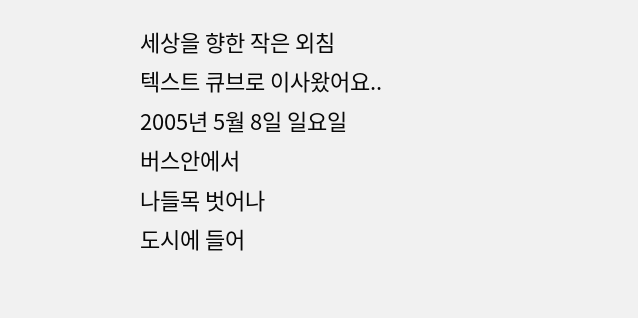세상을 향한 작은 외침
텍스트 큐브로 이사왔어요..
2005년 5월 8일 일요일
버스안에서
나들목 벗어나
도시에 들어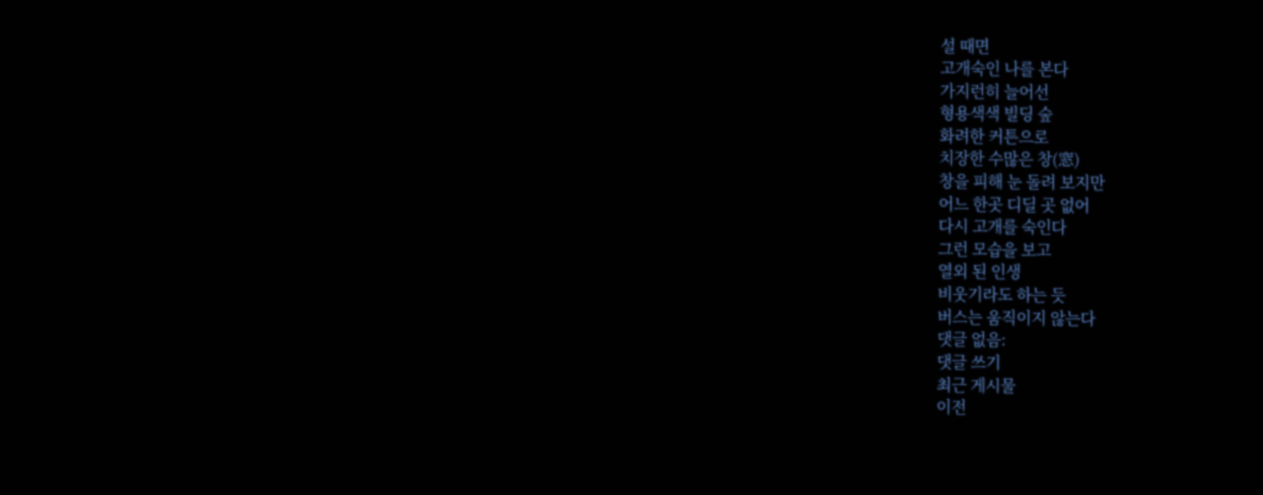설 때면
고개숙인 나를 본다
가지런히 늘어선
형용색색 빌딩 숲
화려한 커튼으로
치장한 수많은 창(窓)
창을 피해 눈 돌려 보지만
어느 한곳 디딜 곳 없어
다시 고개를 숙인다
그런 모습을 보고
열외 된 인생
비웃기라도 하는 듯
버스는 움직이지 않는다
댓글 없음:
댓글 쓰기
최근 게시물
이전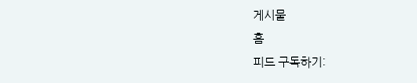게시물
홈
피드 구독하기: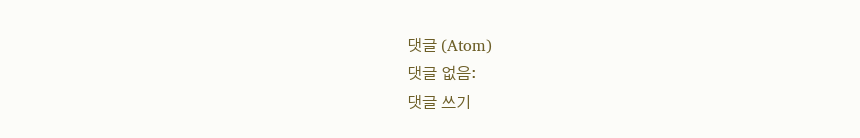댓글 (Atom)
댓글 없음:
댓글 쓰기